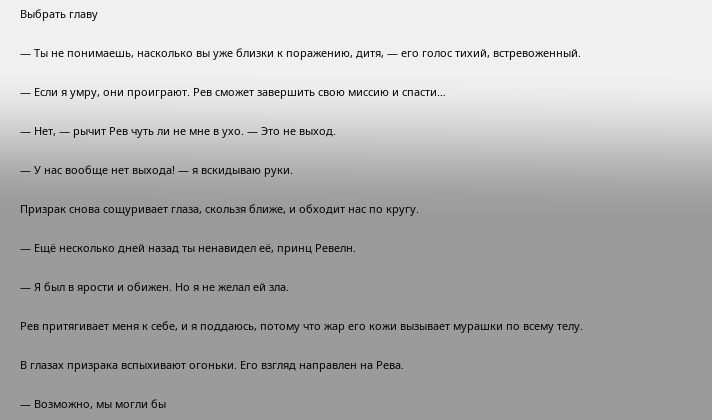Выбрать главу

— Ты не понимаешь, насколько вы уже близки к поражению, дитя, — его голос тихий, встревоженный.

— Если я умру, они проиграют. Рев сможет завершить свою миссию и спасти…

— Нет, — рычит Рев чуть ли не мне в ухо. — Это не выход.

— У нас вообще нет выхода! — я вскидываю руки.

Призрак снова сощуривает глаза, скользя ближе, и обходит нас по кругу.

— Ещё несколько дней назад ты ненавидел её, принц Ревелн.

— Я был в ярости и обижен. Но я не желал ей зла.

Рев притягивает меня к себе, и я поддаюсь, потому что жар его кожи вызывает мурашки по всему телу.

В глазах призрака вспыхивают огоньки. Его взгляд направлен на Рева.

— Возможно, мы могли бы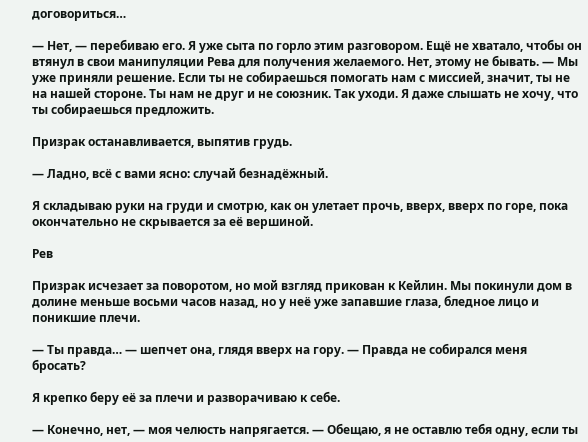договориться…

— Нет, — перебиваю его. Я уже сыта по горло этим разговором. Ещё не хватало, чтобы он втянул в свои манипуляции Рева для получения желаемого. Нет, этому не бывать. — Мы уже приняли решение. Если ты не собираешься помогать нам с миссией, значит, ты не на нашей стороне. Ты нам не друг и не союзник. Так уходи. Я даже слышать не хочу, что ты собираешься предложить.

Призрак останавливается, выпятив грудь.

— Ладно, всё с вами ясно: случай безнадёжный.

Я складываю руки на груди и смотрю, как он улетает прочь, вверх, вверх по горе, пока окончательно не скрывается за её вершиной.

Рев

Призрак исчезает за поворотом, но мой взгляд прикован к Кейлин. Мы покинули дом в долине меньше восьми часов назад, но у неё уже запавшие глаза, бледное лицо и поникшие плечи.

— Ты правда… — шепчет она, глядя вверх на гору. — Правда не собирался меня бросать?

Я крепко беру её за плечи и разворачиваю к себе.

— Конечно, нет, — моя челюсть напрягается. — Обещаю, я не оставлю тебя одну, если ты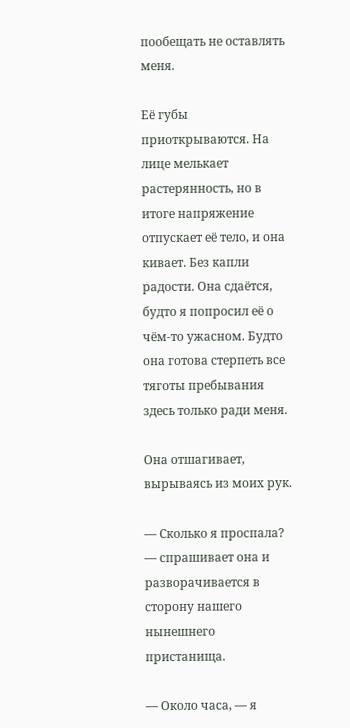пообещать не оставлять меня.

Её губы приоткрываются. На лице мелькает растерянность, но в итоге напряжение отпускает её тело, и она кивает. Без капли радости. Она сдаётся, будто я попросил её о чём-то ужасном. Будто она готова стерпеть все тяготы пребывания здесь только ради меня.

Она отшагивает, вырываясь из моих рук.

— Сколько я проспала? — спрашивает она и разворачивается в сторону нашего нынешнего пристанища.

— Около часа, — я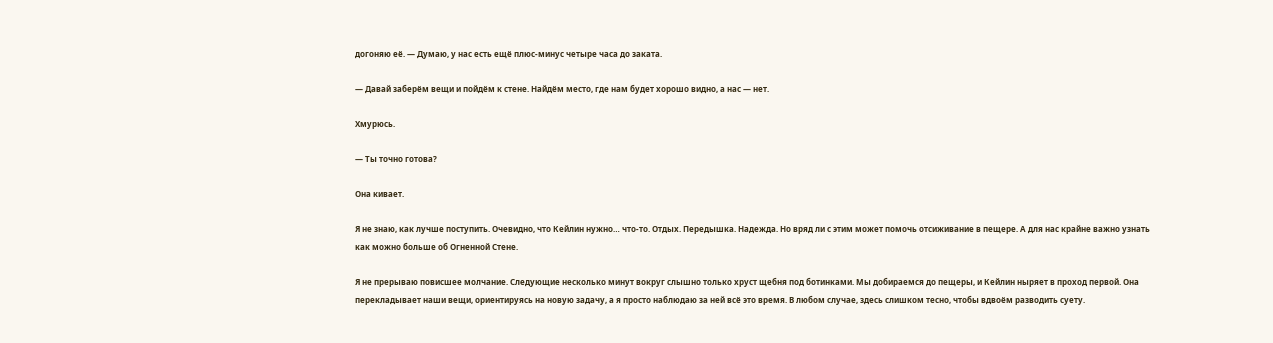догоняю её. — Думаю, у нас есть ещё плюс-минус четыре часа до заката.

— Давай заберём вещи и пойдём к стене. Найдём место, где нам будет хорошо видно, а нас — нет.

Хмурюсь.

— Ты точно готова?

Она кивает.

Я не знаю, как лучше поступить. Очевидно, что Кейлин нужно… что-то. Отдых. Передышка. Надежда. Но вряд ли с этим может помочь отсиживание в пещере. А для нас крайне важно узнать как можно больше об Огненной Стене.

Я не прерываю повисшее молчание. Следующие несколько минут вокруг слышно только хруст щебня под ботинками. Мы добираемся до пещеры, и Кейлин ныряет в проход первой. Она перекладывает наши вещи, ориентируясь на новую задачу, а я просто наблюдаю за ней всё это время. В любом случае, здесь слишком тесно, чтобы вдвоём разводить суету.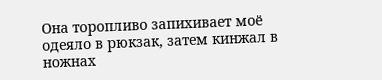Она торопливо запихивает моё одеяло в рюкзак, затем кинжал в ножнах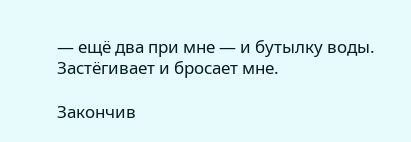— ещё два при мне — и бутылку воды. Застёгивает и бросает мне.

Закончив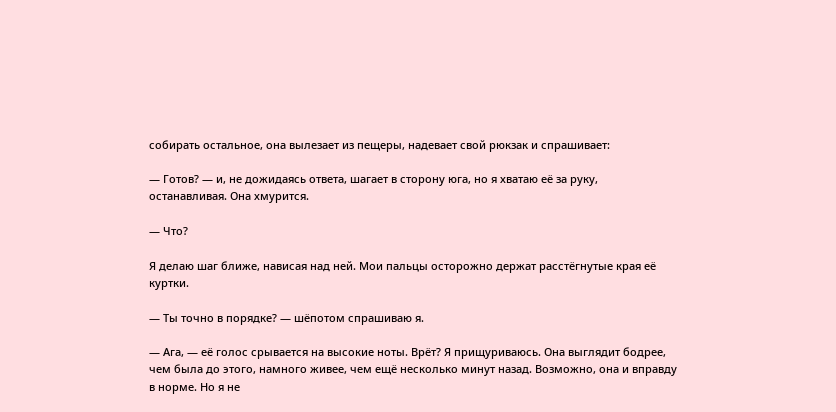собирать остальное, она вылезает из пещеры, надевает свой рюкзак и спрашивает:

— Готов? — и, не дожидаясь ответа, шагает в сторону юга, но я хватаю её за руку, останавливая. Она хмурится.

— Что?

Я делаю шаг ближе, нависая над ней. Мои пальцы осторожно держат расстёгнутые края её куртки.

— Ты точно в порядке? — шёпотом спрашиваю я.

— Ага, — её голос срывается на высокие ноты. Врёт? Я прищуриваюсь. Она выглядит бодрее, чем была до этого, намного живее, чем ещё несколько минут назад. Возможно, она и вправду в норме. Но я не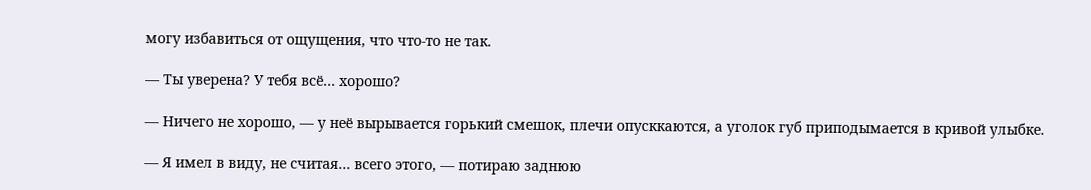могу избавиться от ощущения, что что-то не так.

— Ты уверена? У тебя всё… хорошо?

— Ничего не хорошо, — у неё вырывается горький смешок, плечи опусккаются, а уголок губ приподымается в кривой улыбке.

— Я имел в виду, не считая… всего этого, — потираю заднюю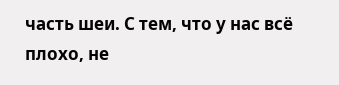часть шеи. С тем, что у нас всё плохо, не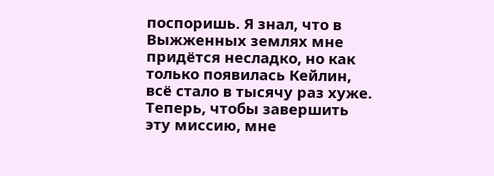поспоришь. Я знал, что в Выжженных землях мне придётся несладко, но как только появилась Кейлин, всё стало в тысячу раз хуже. Теперь, чтобы завершить эту миссию, мне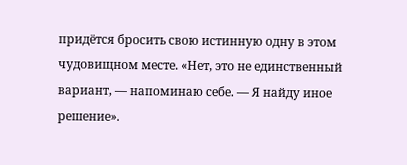придётся бросить свою истинную одну в этом чудовищном месте. «Нет, это не единственный вариант, — напоминаю себе. — Я найду иное решение».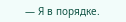— Я в порядке.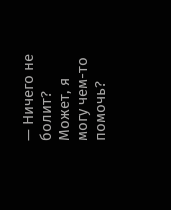— Ничего не болит? Может, я могу чем-то помочь?